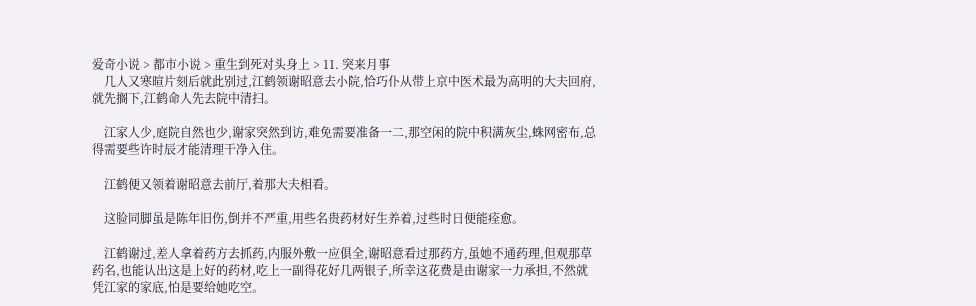爱奇小说 > 都市小说 > 重生到死对头身上 > 11. 突来月事
    几人又寒暄片刻后就此别过,江鹤领谢昭意去小院,恰巧仆从带上京中医术最为高明的大夫回府,就先搁下,江鹤命人先去院中清扫。

    江家人少,庭院自然也少,谢家突然到访,难免需要准备一二,那空闲的院中积满灰尘,蛛网密布,总得需要些许时辰才能清理干净入住。

    江鹤便又领着谢昭意去前厅,着那大夫相看。

    这脸同脚虽是陈年旧伤,倒并不严重,用些名贵药材好生养着,过些时日便能痊愈。

    江鹤谢过,差人拿着药方去抓药,内服外敷一应俱全,谢昭意看过那药方,虽她不通药理,但观那草药名,也能认出这是上好的药材,吃上一副得花好几两银子,所幸这花费是由谢家一力承担,不然就凭江家的家底,怕是要给她吃空。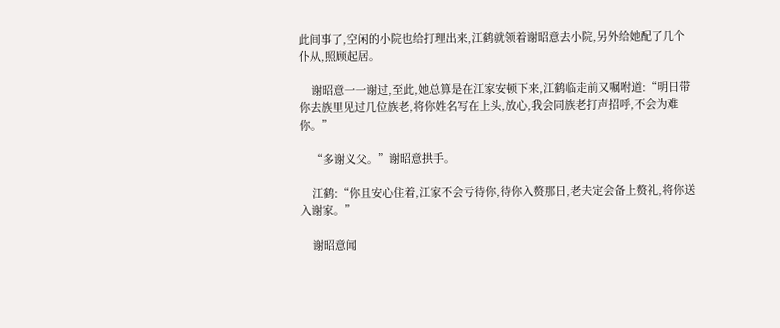此间事了,空闲的小院也给打理出来,江鹤就领着谢昭意去小院,另外给她配了几个仆从,照顾起居。

    谢昭意一一谢过,至此,她总算是在江家安顿下来,江鹤临走前又嘱咐道:“明日带你去族里见过几位族老,将你姓名写在上头,放心,我会同族老打声招呼,不会为难你。”

    “多谢义父。”谢昭意拱手。

    江鹤:“你且安心住着,江家不会亏待你,待你入赘那日,老夫定会备上赘礼,将你送入谢家。”

    谢昭意闻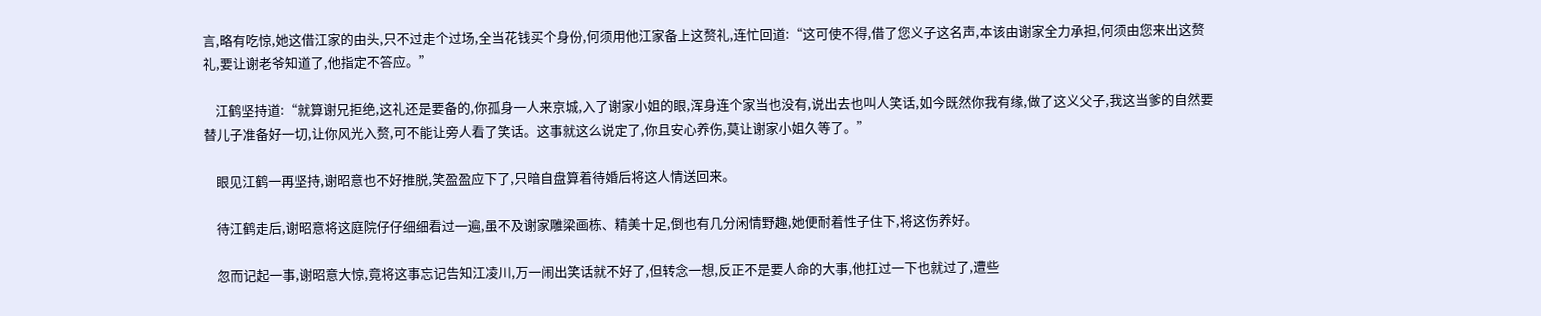言,略有吃惊,她这借江家的由头,只不过走个过场,全当花钱买个身份,何须用他江家备上这赘礼,连忙回道:“这可使不得,借了您义子这名声,本该由谢家全力承担,何须由您来出这赘礼,要让谢老爷知道了,他指定不答应。”

    江鹤坚持道:“就算谢兄拒绝,这礼还是要备的,你孤身一人来京城,入了谢家小姐的眼,浑身连个家当也没有,说出去也叫人笑话,如今既然你我有缘,做了这义父子,我这当爹的自然要替儿子准备好一切,让你风光入赘,可不能让旁人看了笑话。这事就这么说定了,你且安心养伤,莫让谢家小姐久等了。”

    眼见江鹤一再坚持,谢昭意也不好推脱,笑盈盈应下了,只暗自盘算着待婚后将这人情送回来。

    待江鹤走后,谢昭意将这庭院仔仔细细看过一遍,虽不及谢家雕梁画栋、精美十足,倒也有几分闲情野趣,她便耐着性子住下,将这伤养好。

    忽而记起一事,谢昭意大惊,竟将这事忘记告知江凌川,万一闹出笑话就不好了,但转念一想,反正不是要人命的大事,他扛过一下也就过了,遭些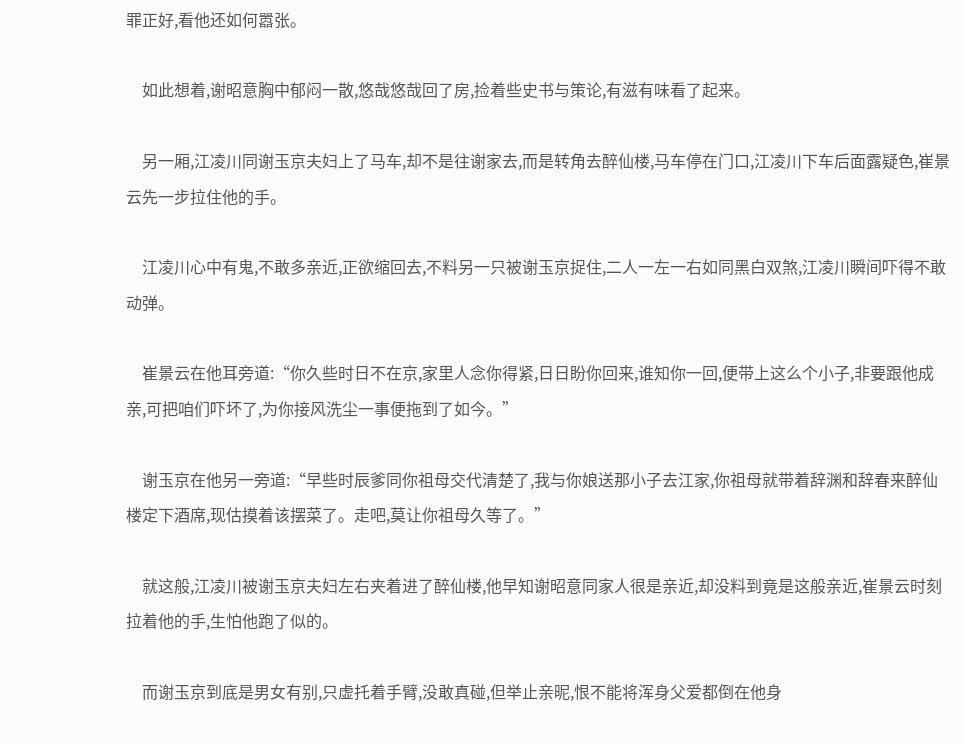罪正好,看他还如何嚣张。

    如此想着,谢昭意胸中郁闷一散,悠哉悠哉回了房,捡着些史书与策论,有滋有味看了起来。

    另一厢,江凌川同谢玉京夫妇上了马车,却不是往谢家去,而是转角去醉仙楼,马车停在门口,江凌川下车后面露疑色,崔景云先一步拉住他的手。

    江凌川心中有鬼,不敢多亲近,正欲缩回去,不料另一只被谢玉京捉住,二人一左一右如同黑白双煞,江凌川瞬间吓得不敢动弹。

    崔景云在他耳旁道:“你久些时日不在京,家里人念你得紧,日日盼你回来,谁知你一回,便带上这么个小子,非要跟他成亲,可把咱们吓坏了,为你接风洗尘一事便拖到了如今。”

    谢玉京在他另一旁道:“早些时辰爹同你祖母交代清楚了,我与你娘送那小子去江家,你祖母就带着辞渊和辞春来醉仙楼定下酒席,现估摸着该摆菜了。走吧,莫让你祖母久等了。”

    就这般,江凌川被谢玉京夫妇左右夹着进了醉仙楼,他早知谢昭意同家人很是亲近,却没料到竟是这般亲近,崔景云时刻拉着他的手,生怕他跑了似的。

    而谢玉京到底是男女有别,只虚托着手臂,没敢真碰,但举止亲昵,恨不能将浑身父爱都倒在他身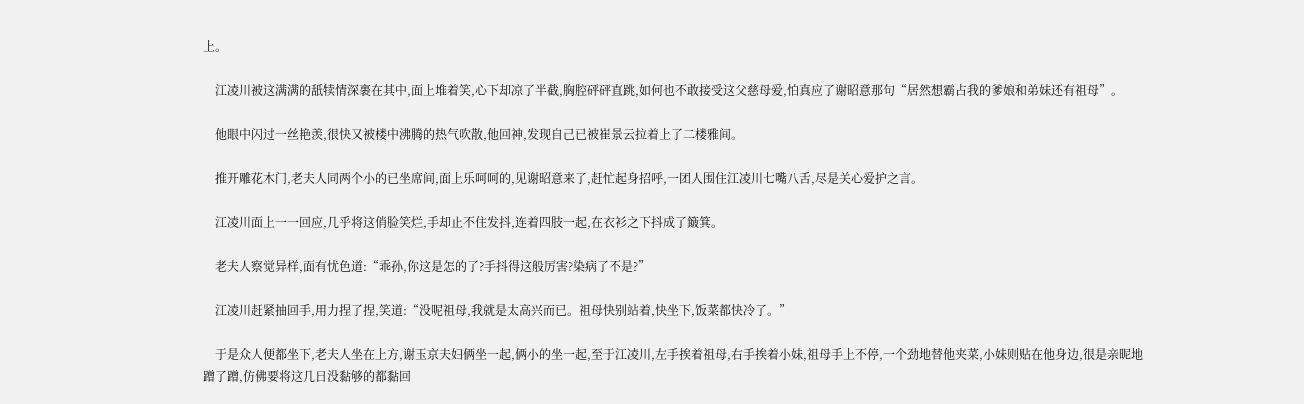上。

    江凌川被这满满的舐犊情深裹在其中,面上堆着笑,心下却凉了半截,胸腔砰砰直跳,如何也不敢接受这父慈母爱,怕真应了谢昭意那句“居然想霸占我的爹娘和弟妹还有祖母”。

    他眼中闪过一丝艳羡,很快又被楼中沸腾的热气吹散,他回神,发现自己已被崔景云拉着上了二楼雅间。

    推开雕花木门,老夫人同两个小的已坐席间,面上乐呵呵的,见谢昭意来了,赶忙起身招呼,一团人围住江凌川七嘴八舌,尽是关心爱护之言。

    江凌川面上一一回应,几乎将这俏脸笑烂,手却止不住发抖,连着四肢一起,在衣衫之下抖成了簸箕。

    老夫人察觉异样,面有忧色道:“乖孙,你这是怎的了?手抖得这般厉害?染病了不是?”

    江凌川赶紧抽回手,用力捏了捏,笑道:“没呢祖母,我就是太高兴而已。祖母快别站着,快坐下,饭菜都快冷了。”

    于是众人便都坐下,老夫人坐在上方,谢玉京夫妇俩坐一起,俩小的坐一起,至于江凌川,左手挨着祖母,右手挨着小妹,祖母手上不停,一个劲地替他夹菜,小妹则贴在他身边,很是亲昵地蹭了蹭,仿佛要将这几日没黏够的都黏回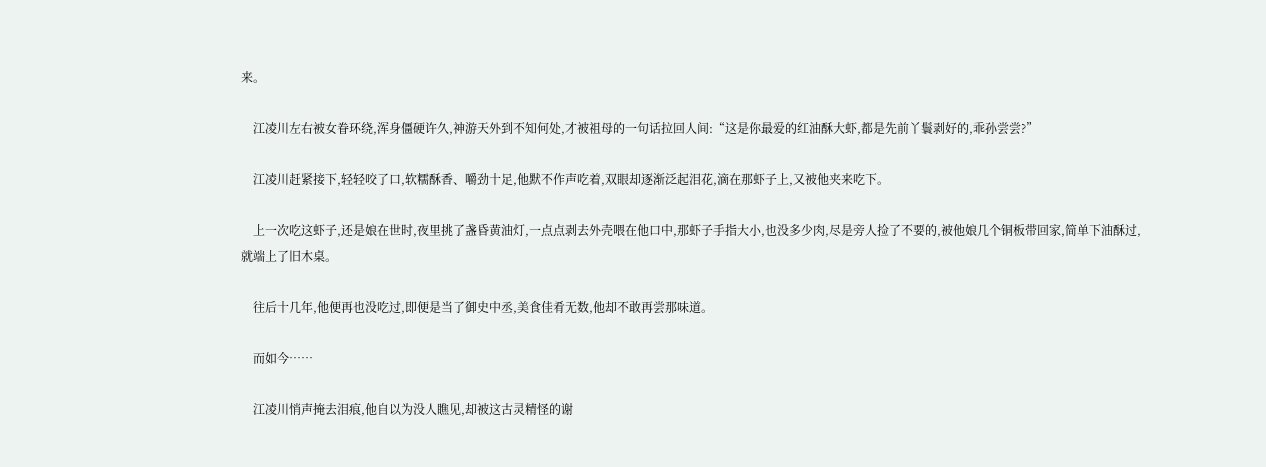来。

    江凌川左右被女眷环绕,浑身僵硬许久,神游天外到不知何处,才被祖母的一句话拉回人间:“这是你最爱的红油酥大虾,都是先前丫鬟剥好的,乖孙尝尝?”

    江凌川赶紧接下,轻轻咬了口,软糯酥香、嚼劲十足,他默不作声吃着,双眼却逐渐泛起泪花,滴在那虾子上,又被他夹来吃下。

    上一次吃这虾子,还是娘在世时,夜里挑了盏昏黄油灯,一点点剥去外壳喂在他口中,那虾子手指大小,也没多少肉,尽是旁人捡了不要的,被他娘几个铜板带回家,简单下油酥过,就端上了旧木桌。

    往后十几年,他便再也没吃过,即便是当了御史中丞,美食佳肴无数,他却不敢再尝那味道。

    而如今……

    江凌川悄声掩去泪痕,他自以为没人瞧见,却被这古灵精怪的谢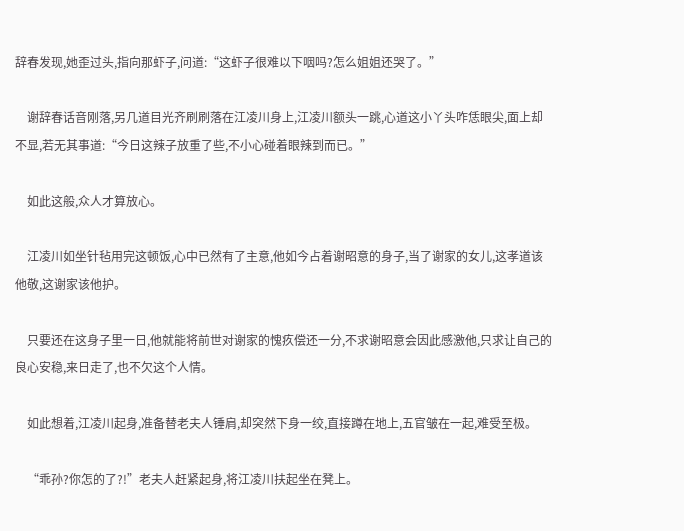辞春发现,她歪过头,指向那虾子,问道:“这虾子很难以下咽吗?怎么姐姐还哭了。”

    谢辞春话音刚落,另几道目光齐刷刷落在江凌川身上,江凌川额头一跳,心道这小丫头咋恁眼尖,面上却不显,若无其事道:“今日这辣子放重了些,不小心碰着眼辣到而已。”

    如此这般,众人才算放心。

    江凌川如坐针毡用完这顿饭,心中已然有了主意,他如今占着谢昭意的身子,当了谢家的女儿,这孝道该他敬,这谢家该他护。

    只要还在这身子里一日,他就能将前世对谢家的愧疚偿还一分,不求谢昭意会因此感激他,只求让自己的良心安稳,来日走了,也不欠这个人情。

    如此想着,江凌川起身,准备替老夫人锤肩,却突然下身一绞,直接蹲在地上,五官皱在一起,难受至极。

    “乖孙?你怎的了?!”老夫人赶紧起身,将江凌川扶起坐在凳上。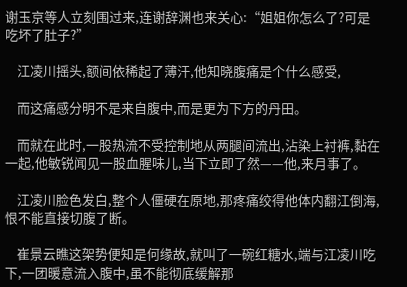谢玉京等人立刻围过来,连谢辞渊也来关心:“姐姐你怎么了?可是吃坏了肚子?”

    江凌川摇头,额间依稀起了薄汗,他知晓腹痛是个什么感受,

    而这痛感分明不是来自腹中,而是更为下方的丹田。

    而就在此时,一股热流不受控制地从两腿间流出,沾染上衬裤,黏在一起,他敏锐闻见一股血腥味儿,当下立即了然——他,来月事了。

    江凌川脸色发白,整个人僵硬在原地,那疼痛绞得他体内翻江倒海,恨不能直接切腹了断。

    崔景云瞧这架势便知是何缘故,就叫了一碗红糖水,端与江凌川吃下,一团暖意流入腹中,虽不能彻底缓解那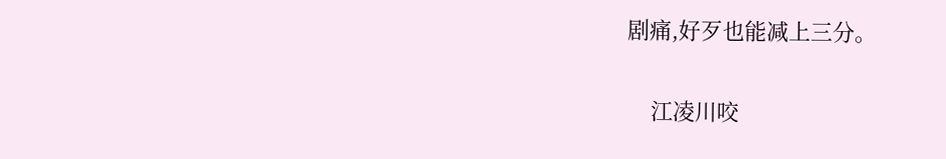剧痛,好歹也能减上三分。

    江凌川咬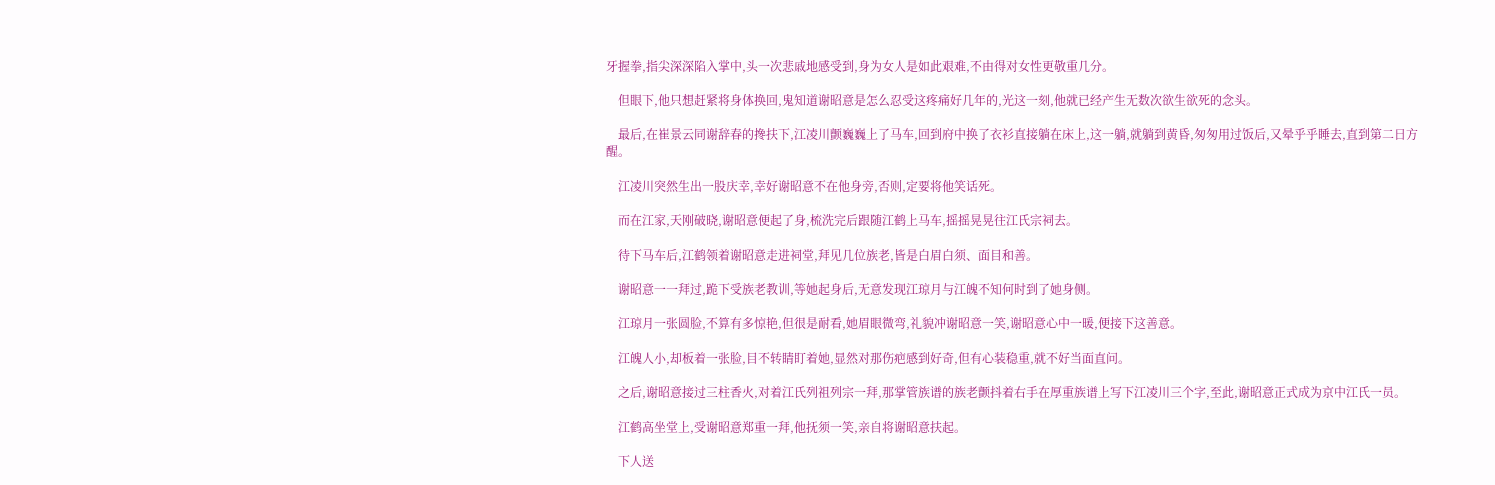牙握拳,指尖深深陷入掌中,头一次悲戚地感受到,身为女人是如此艰难,不由得对女性更敬重几分。

    但眼下,他只想赶紧将身体换回,鬼知道谢昭意是怎么忍受这疼痛好几年的,光这一刻,他就已经产生无数次欲生欲死的念头。

    最后,在崔景云同谢辞春的搀扶下,江凌川颤巍巍上了马车,回到府中换了衣衫直接躺在床上,这一躺,就躺到黄昏,匆匆用过饭后,又晕乎乎睡去,直到第二日方醒。

    江凌川突然生出一股庆幸,幸好谢昭意不在他身旁,否则,定要将他笑话死。

    而在江家,天刚破晓,谢昭意便起了身,梳洗完后跟随江鹤上马车,摇摇晃晃往江氏宗祠去。

    待下马车后,江鹤领着谢昭意走进祠堂,拜见几位族老,皆是白眉白须、面目和善。

    谢昭意一一拜过,跪下受族老教训,等她起身后,无意发现江琼月与江魄不知何时到了她身侧。

    江琼月一张圆脸,不算有多惊艳,但很是耐看,她眉眼微弯,礼貌冲谢昭意一笑,谢昭意心中一暖,便接下这善意。

    江魄人小,却板着一张脸,目不转睛盯着她,显然对那伤疤感到好奇,但有心装稳重,就不好当面直问。

    之后,谢昭意接过三柱香火,对着江氏列祖列宗一拜,那掌管族谱的族老颤抖着右手在厚重族谱上写下江凌川三个字,至此,谢昭意正式成为京中江氏一员。

    江鹤高坐堂上,受谢昭意郑重一拜,他抚须一笑,亲自将谢昭意扶起。

    下人送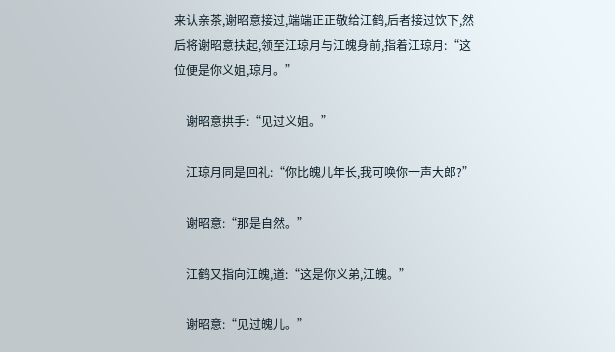来认亲茶,谢昭意接过,端端正正敬给江鹤,后者接过饮下,然后将谢昭意扶起,领至江琼月与江魄身前,指着江琼月:“这位便是你义姐,琼月。”

    谢昭意拱手:“见过义姐。”

    江琼月同是回礼:“你比魄儿年长,我可唤你一声大郎?”

    谢昭意:“那是自然。”

    江鹤又指向江魄,道:“这是你义弟,江魄。”

    谢昭意:“见过魄儿。”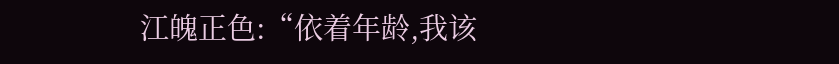江魄正色:“依着年龄,我该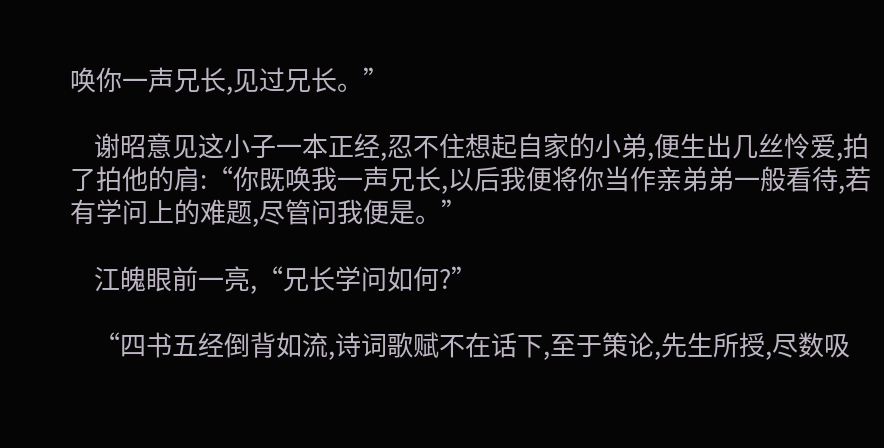唤你一声兄长,见过兄长。”

    谢昭意见这小子一本正经,忍不住想起自家的小弟,便生出几丝怜爱,拍了拍他的肩:“你既唤我一声兄长,以后我便将你当作亲弟弟一般看待,若有学问上的难题,尽管问我便是。”

    江魄眼前一亮,“兄长学问如何?”

    “四书五经倒背如流,诗词歌赋不在话下,至于策论,先生所授,尽数吸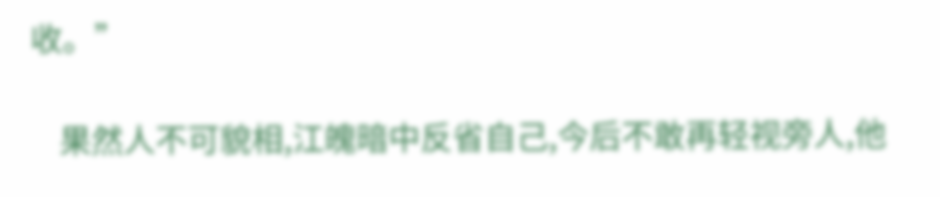收。”

    果然人不可貌相,江魄暗中反省自己,今后不敢再轻视旁人,他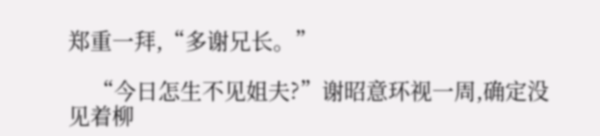郑重一拜,“多谢兄长。”

    “今日怎生不见姐夫?”谢昭意环视一周,确定没见着柳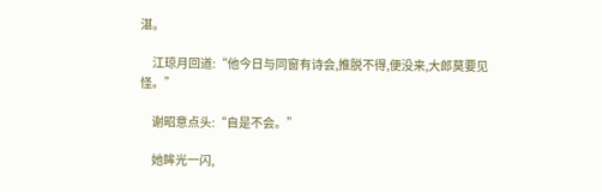湛。

    江琼月回道:“他今日与同窗有诗会,推脱不得,便没来,大郎莫要见怪。”

    谢昭意点头:“自是不会。”

    她眸光一闪,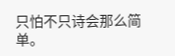只怕不只诗会那么简单。